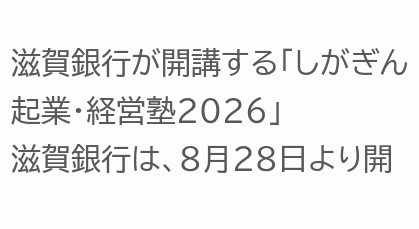滋賀銀行が開講する「しがぎん起業・経営塾2026」
滋賀銀行は、8月28日より開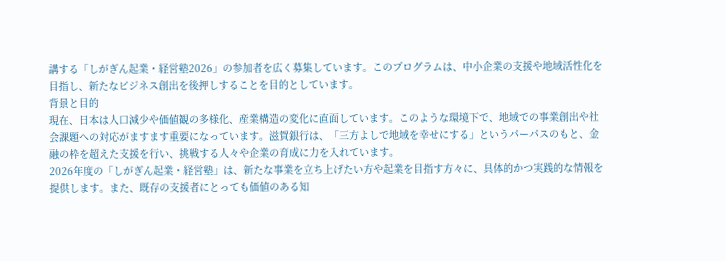講する「しがぎん起業・経営塾2026」の参加者を広く募集しています。このプログラムは、中小企業の支援や地域活性化を目指し、新たなビジネス創出を後押しすることを目的としています。
背景と目的
現在、日本は人口減少や価値観の多様化、産業構造の変化に直面しています。このような環境下で、地域での事業創出や社会課題への対応がますます重要になっています。滋賀銀行は、「三方よしで地域を幸せにする」というパーパスのもと、金融の枠を超えた支援を行い、挑戦する人々や企業の育成に力を入れています。
2026年度の「しがぎん起業・経営塾」は、新たな事業を立ち上げたい方や起業を目指す方々に、具体的かつ実践的な情報を提供します。また、既存の支援者にとっても価値のある知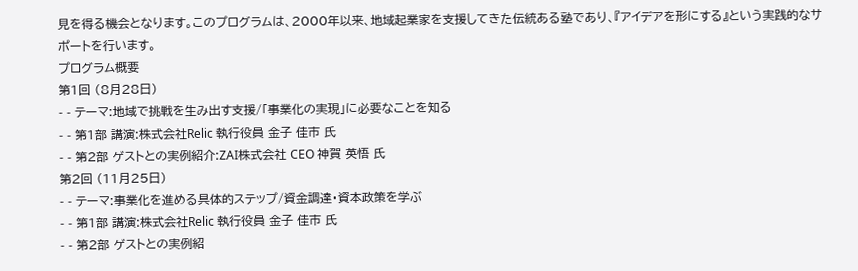見を得る機会となります。このプログラムは、2000年以来、地域起業家を支援してきた伝統ある塾であり、『アイデアを形にする』という実践的なサポートを行います。
プログラム概要
第1回 (8月28日)
- - テーマ:地域で挑戦を生み出す支援/「事業化の実現」に必要なことを知る
- - 第1部 講演:株式会社Relic 執行役員 金子 佳市 氏
- - 第2部 ゲストとの実例紹介:ZAI株式会社 CEO 神賀 英悟 氏
第2回 (11月25日)
- - テーマ:事業化を進める具体的ステップ/資金調達・資本政策を学ぶ
- - 第1部 講演:株式会社Relic 執行役員 金子 佳市 氏
- - 第2部 ゲストとの実例紹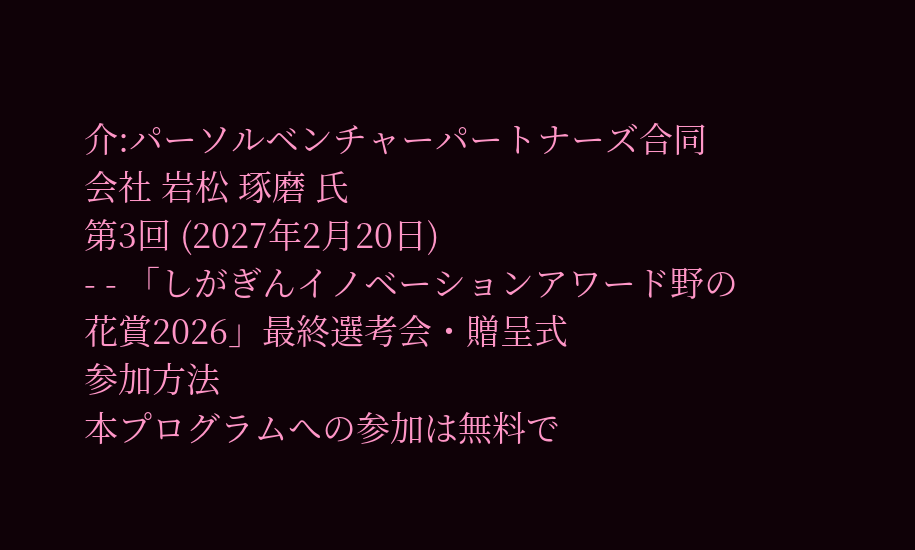介:パーソルベンチャーパートナーズ合同会社 岩松 琢磨 氏
第3回 (2027年2月20日)
- - 「しがぎんイノベーションアワード野の花賞2026」最終選考会・贈呈式
参加方法
本プログラムへの参加は無料で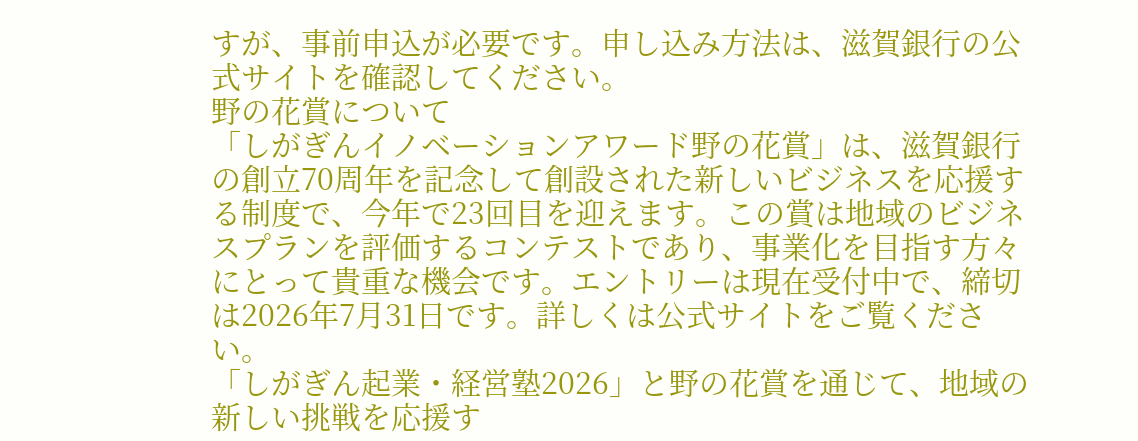すが、事前申込が必要です。申し込み方法は、滋賀銀行の公式サイトを確認してください。
野の花賞について
「しがぎんイノベーションアワード野の花賞」は、滋賀銀行の創立70周年を記念して創設された新しいビジネスを応援する制度で、今年で23回目を迎えます。この賞は地域のビジネスプランを評価するコンテストであり、事業化を目指す方々にとって貴重な機会です。エントリーは現在受付中で、締切は2026年7月31日です。詳しくは公式サイトをご覧ください。
「しがぎん起業・経営塾2026」と野の花賞を通じて、地域の新しい挑戦を応援す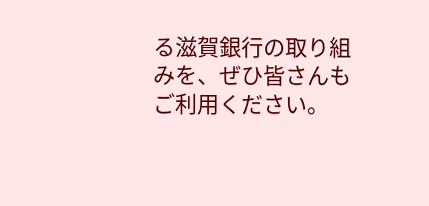る滋賀銀行の取り組みを、ぜひ皆さんもご利用ください。